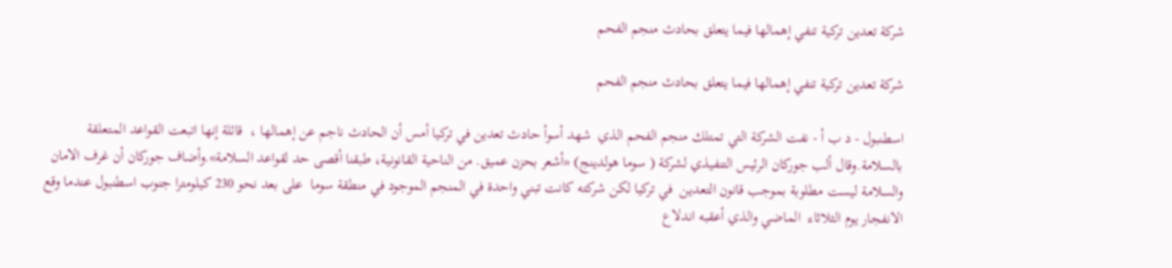شركة تعدين تركية تنفي إهمالها فيما يتعلق بحادث منجم الفحم

شركة تعدين تركية تنفي إهمالها فيما يتعلق بحادث منجم الفحم

اسطنبول - د ب أ - نفت الشركة التي تمتلك منجم الفحم الذي  شهد أسوأ حادث تعدين في تركيا أمس أن الحادث ناجم عن إهمالها ،  قائلة إنها اتبعت القواعد المتعلقة بالسلامة.وقال ألب جوركان الرئيس التنفيذي لشركة ( سوما هولدينج) «أشعر بحزن عميق. من الناحية القانونية، طبقنا أقصى حد لقواعد السلامة».وأضاف جوركان أن غرف الامان والسلامة ليست مطلوبة بموجب قانون التعدين  في تركيا لكن شركته كانت تبني واحدة في المنجم الموجود في منطقة سوما  على بعد نحو 230 كيلومترا جنوب اسطنبول عندما وقع الانفجار يوم الثلاثاء  الماضي والذي أعقبه اندلاع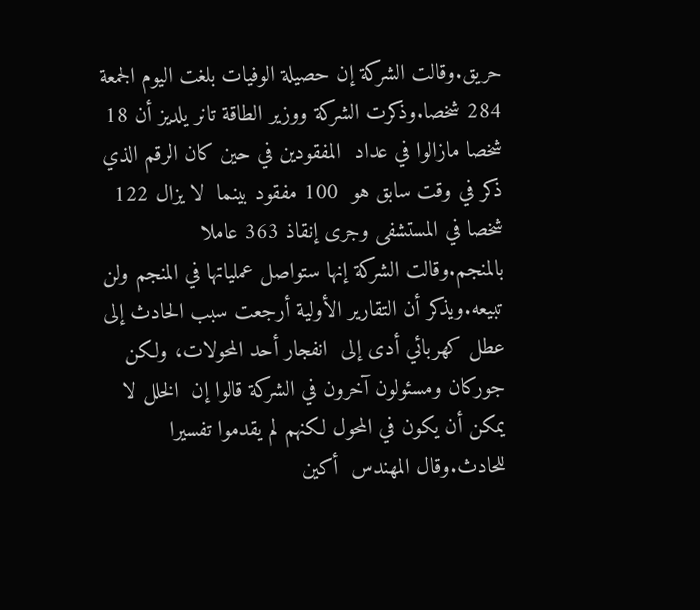حريق.وقالت الشركة إن حصيلة الوفيات بلغت اليوم الجمعة 284 شخصا.وذكرت الشركة ووزير الطاقة تانر يلديز أن 18 شخصا مازالوا في عداد  المفقودين في حين كان الرقم الذي ذكر في وقت سابق هو  100 مفقود بينما  لا يزال 122 شخصا في المستشفى وجرى إنقاذ 363 عاملا بالمنجم.وقالت الشركة إنها ستواصل عملياتها في المنجم ولن تبيعه.ويذكر أن التقارير الأولية أرجعت سبب الحادث إلى عطل كهربائي أدى إلى  انفجار أحد المحولات، ولكن جوركان ومسئولون آخرون في الشركة قالوا إن  الخلل لا يمكن أن يكون في المحول لكنهم لم يقدموا تفسيرا للحادث.وقال المهندس  أكين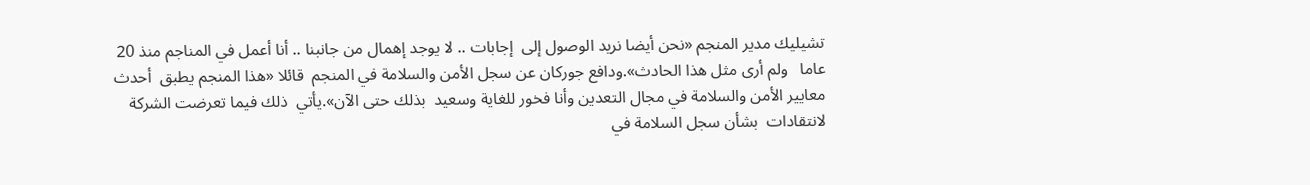تشيليك مدير المنجم «نحن أيضا نريد الوصول إلى  إجابات .. لا يوجد إهمال من جانبنا .. أنا أعمل في المناجم منذ 20 عاما   ولم أرى مثل هذا الحادث».ودافع جوركان عن سجل الأمن والسلامة في المنجم  قائلا «هذا المنجم يطبق  أحدث معايير الأمن والسلامة في مجال التعدين وأنا فخور للغاية وسعيد  بذلك حتى الآن».يأتي  ذلك فيما تعرضت الشركة لانتقادات  بشأن سجل السلامة في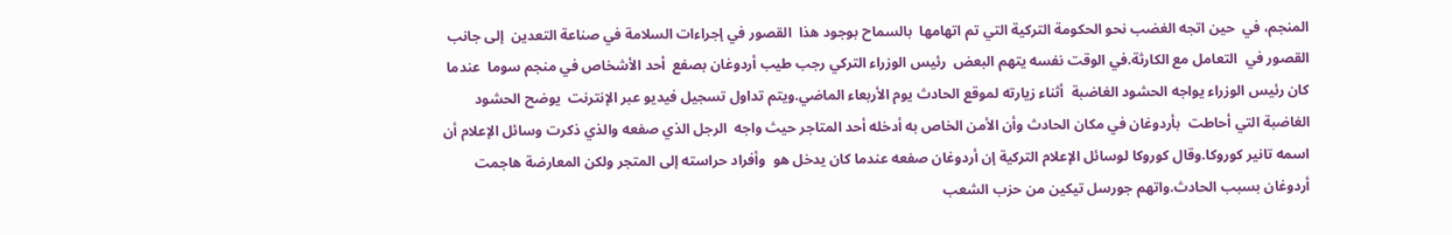المنجم، في  حين اتجه الغضب نحو الحكومة التركية التي تم اتهامها  بالسماح بوجود هذا  القصور في إجراءات السلامة في صناعة التعدين  إلى جانب  القصور في  التعامل مع الكارثة.في الوقت نفسه يتهم البعض  رئيس الوزراء التركي رجب طيب أردوغان بصفع  أحد الأشخاص في منجم سوما  عندما كان رئيس الوزراء يواجه الحشود الغاضبة  أثناء زيارته لموقع الحادث يوم الأربعاء الماضي.ويتم تداول تسجيل فيديو عبر الإنترنت  يوضح الحشود الغاضبة التي أحاطت  بأردوغان في مكان الحادث وأن الأمن الخاص به أدخله أحد المتاجر حيث واجه  الرجل الذي صفعه والذي ذكرت وسائل الإعلام أن اسمه تانير كوروكا.وقال كوروكا لوسائل الإعلام التركية إن أردوغان صفعه عندما كان يدخل هو  وأفراد حراسته إلى المتجر ولكن المعارضة هاجمت أردوغان بسبب الحادث.واتهم جورسل تيكين من حزب الشعب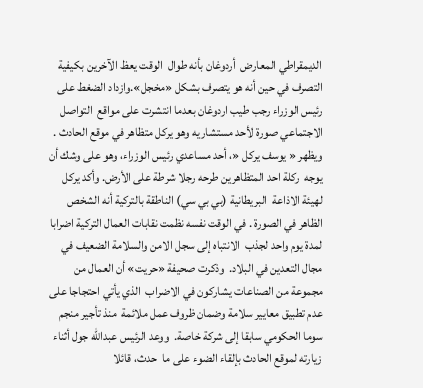الديمقراطي المعارض  أردوغان بأنه طوال  الوقت يعظ الآخرين بكيفية التصرف في حين أنه هو يتصرف بشكل «مخجل».وازداد الضغط على رئيس الوزراء رجب طيب اردوغان بعدما انتشرت على مواقع  التواصل الاجتماعي صورة لأحد مستشاريه وهو يركل متظاهر في موقع الحادث .    ويظهر « يوسف يركل «، أحد مساعدي رئيس الوزراء، وهو على وشك أن يوجه  ركلة احد المتظاهرين طرحه رجلا شرطة على الأرض. وأكد يركل لهيئة الاذاعة  البريطانية (بي بي سي) الناطقة بالتركية أنه الشخص الظاهر في الصورة . في الوقت نفسه نظمت نقابات العمال التركية اضرابا لمدة يوم واحد لجذب  الانتباه إلى سجل الامن والسلامة الضعيف في مجال التعدين في البلاد.  وذكرت صحيفة «حريت» أن العمال من مجموعة من الصناعات يشاركون في الاضراب  الذي يأتي احتجاجا على عدم تطبيق معايير سلامة وضمان ظروف عمل ملائمة  منذ تأجير منجم سوما الحكومي سابقا إلى شركة خاصة.  ووعد الرئيس عبدالله جول أثناء زيارته لموقع الحادث بإلقاء الضوء على ما  حدث، قائلا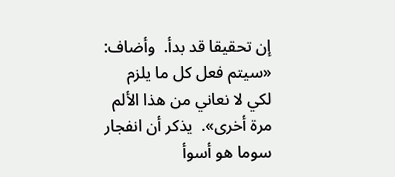إن تحقيقا قد بدأ.  وأضاف: «سيتم فعل كل ما يلزم لكي لا نعاني من هذا الألم مرة أخرى».  يذكر أن انفجار سوما هو أسوأ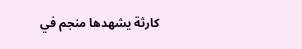كارثة يشهدها منجم في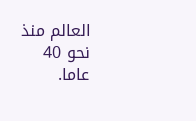العالم منذ نحو 40  عاما.